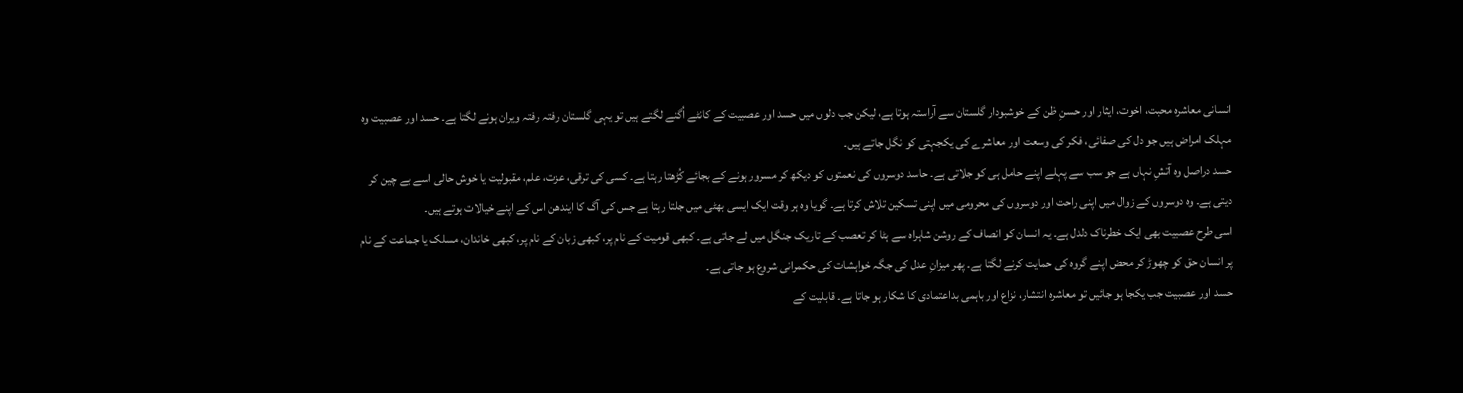انسانی معاشرہ محبت، اخوت، ایثار اور حسنِ ظن کے خوشبودار گلستان سے آراستہ ہوتا ہے، لیکن جب دلوں میں حسد اور عصبیت کے کانٹے اُگنے لگتے ہیں تو یہی گلستان رفتہ رفتہ ویران ہونے لگتا ہے۔ حسد اور عصبیت وہ مہلک امراض ہیں جو دل کی صفائی، فکر کی وسعت اور معاشرے کی یکجہتی کو نگل جاتے ہیں۔
حسد دراصل وہ آتشِ نہاں ہے جو سب سے پہلے اپنے حامل ہی کو جلاتی ہے۔ حاسد دوسروں کی نعمتوں کو دیکھ کر مسرور ہونے کے بجائے کُڑھتا رہتا ہے۔ کسی کی ترقی، عزت، علم، مقبولیت یا خوش حالی اسے بے چین کر دیتی ہے۔ وہ دوسروں کے زوال میں اپنی راحت اور دوسروں کی محرومی میں اپنی تسکین تلاش کرتا ہے۔ گویا وہ ہر وقت ایک ایسی بھٹی میں جلتا رہتا ہے جس کی آگ کا ایندھن اس کے اپنے خیالات ہوتے ہیں۔
اسی طرح عصبیت بھی ایک خطرناک دلدل ہے۔ یہ انسان کو انصاف کے روشن شاہراہ سے ہٹا کر تعصب کے تاریک جنگل میں لے جاتی ہے۔ کبھی قومیت کے نام پر، کبھی زبان کے نام پر، کبھی خاندان، مسلک یا جماعت کے نام پر انسان حق کو چھوڑ کر محض اپنے گروہ کی حمایت کرنے لگتا ہے۔ پھر میزانِ عدل کی جگہ خواہشات کی حکمرانی شروع ہو جاتی ہے۔
حسد اور عصبیت جب یکجا ہو جائیں تو معاشرہ انتشار، نزاع اور باہمی بداعتمادی کا شکار ہو جاتا ہے۔ قابلیت کے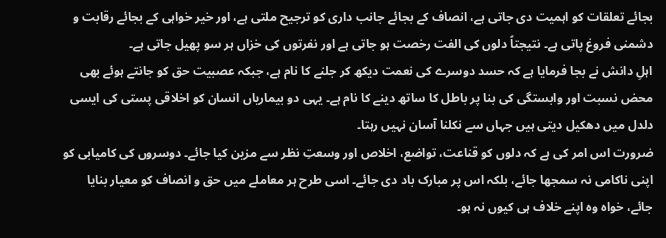بجائے تعلقات کو اہمیت دی جاتی ہے، انصاف کے بجائے جانب داری کو ترجیح ملتی ہے، اور خیر خواہی کے بجائے رقابت و دشمنی فروغ پاتی ہے۔ نتیجتاً دلوں کی الفت رخصت ہو جاتی ہے اور نفرتوں کی خزاں ہر سو پھیل جاتی ہے۔
اہلِ دانش نے بجا فرمایا ہے کہ حسد دوسرے کی نعمت دیکھ کر جلنے کا نام ہے، جبکہ عصبیت حق کو جانتے ہوئے بھی محض نسبت اور وابستگی کی بنا پر باطل کا ساتھ دینے کا نام ہے۔ یہی دو بیماریاں انسان کو اخلاقی پستی کی ایسی دلدل میں دھکیل دیتی ہیں جہاں سے نکلنا آسان نہیں رہتا۔
ضرورت اس امر کی ہے کہ دلوں کو قناعت، تواضع، اخلاص اور وسعتِ نظر سے مزین کیا جائے۔ دوسروں کی کامیابی کو اپنی ناکامی نہ سمجھا جائے، بلکہ اس پر مبارک باد دی جائے۔ اسی طرح ہر معاملے میں حق و انصاف کو معیار بنایا جائے، خواہ وہ اپنے خلاف ہی کیوں نہ ہو۔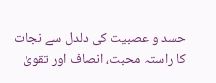حسد و عصبیت کی دلدل سے نجات کا راستہ محبت، انصاف اور تقویٰ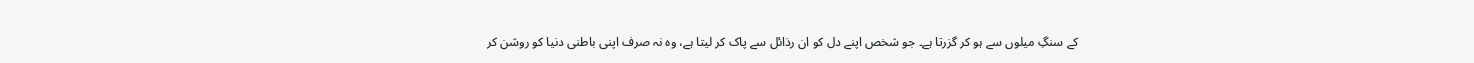کے سنگِ میلوں سے ہو کر گزرتا ہے۔ جو شخص اپنے دل کو ان رذائل سے پاک کر لیتا ہے، وہ نہ صرف اپنی باطنی دنیا کو روشن کر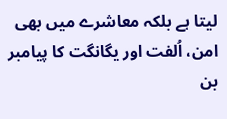لیتا ہے بلکہ معاشرے میں بھی امن، اُلفت اور یگانگت کا پیامبر بن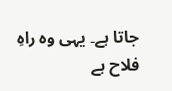جاتا ہے۔ یہی وہ راہِ فلاح ہے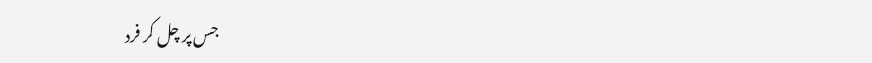جس پر چل کر فرد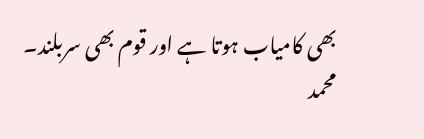بھی کامیاب ہوتا ہے اور قوم بھی سربلند۔
محمد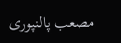مصعب پالنپوری